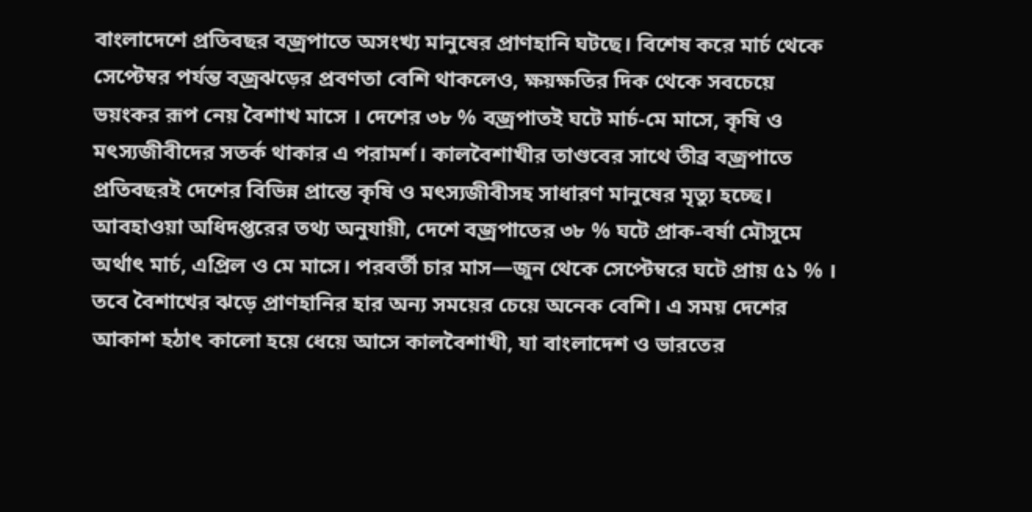বাংলাদেশে প্রতিবছর বজ্রপাতে অসংখ্য মানুষের প্রাণহানি ঘটছে। বিশেষ করে মার্চ থেকে সেপ্টেম্বর পর্যন্ত বজ্রঝড়ের প্রবণতা বেশি থাকলেও, ক্ষয়ক্ষতির দিক থেকে সবচেয়ে ভয়ংকর রূপ নেয় বৈশাখ মাসে । দেশের ৩৮ % বজ্রপাতই ঘটে মার্চ-মে মাসে, কৃষি ও মৎস্যজীবীদের সতর্ক থাকার এ পরামর্শ। কালবৈশাখীর তাণ্ডবের সাথে তীব্র বজ্রপাতে প্রতিবছরই দেশের বিভিন্ন প্রান্তে কৃষি ও মৎস্যজীবীসহ সাধারণ মানুষের মৃত্যু হচ্ছে।
আবহাওয়া অধিদপ্তরের তথ্য অনুযায়ী, দেশে বজ্রপাতের ৩৮ % ঘটে প্রাক-বর্ষা মৌসুমে অর্থাৎ মার্চ, এপ্রিল ও মে মাসে। পরবর্তী চার মাস—জুন থেকে সেপ্টেম্বরে ঘটে প্রায় ৫১ % । তবে বৈশাখের ঝড়ে প্রাণহানির হার অন্য সময়ের চেয়ে অনেক বেশি। এ সময় দেশের আকাশ হঠাৎ কালো হয়ে ধেয়ে আসে কালবৈশাখী, যা বাংলাদেশ ও ভারতের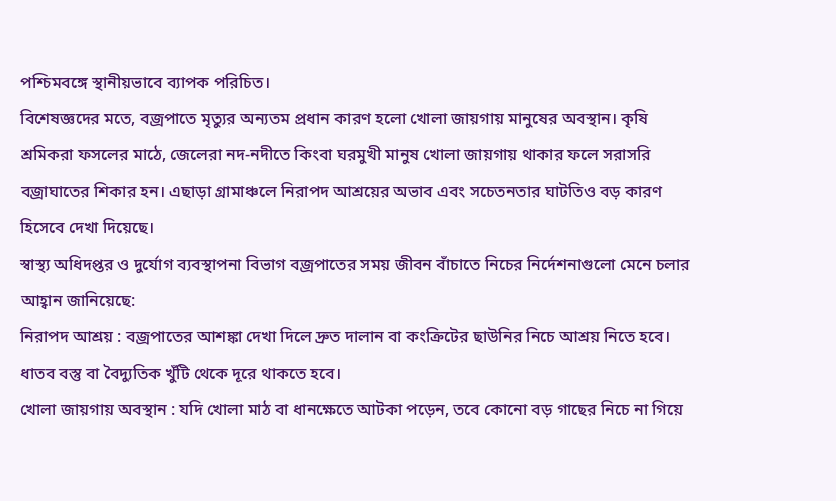পশ্চিমবঙ্গে স্থানীয়ভাবে ব্যাপক পরিচিত।
বিশেষজ্ঞদের মতে, বজ্রপাতে মৃত্যুর অন্যতম প্রধান কারণ হলো খোলা জায়গায় মানুষের অবস্থান। কৃষি শ্রমিকরা ফসলের মাঠে, জেলেরা নদ-নদীতে কিংবা ঘরমুখী মানুষ খোলা জায়গায় থাকার ফলে সরাসরি বজ্রাঘাতের শিকার হন। এছাড়া গ্রামাঞ্চলে নিরাপদ আশ্রয়ের অভাব এবং সচেতনতার ঘাটতিও বড় কারণ হিসেবে দেখা দিয়েছে।
স্বাস্থ্য অধিদপ্তর ও দুর্যোগ ব্যবস্থাপনা বিভাগ বজ্রপাতের সময় জীবন বাঁচাতে নিচের নির্দেশনাগুলো মেনে চলার আহ্বান জানিয়েছে:
নিরাপদ আশ্রয় : বজ্রপাতের আশঙ্কা দেখা দিলে দ্রুত দালান বা কংক্রিটের ছাউনির নিচে আশ্রয় নিতে হবে। ধাতব বস্তু বা বৈদ্যুতিক খুঁটি থেকে দূরে থাকতে হবে।
খোলা জায়গায় অবস্থান : যদি খোলা মাঠ বা ধানক্ষেতে আটকা পড়েন, তবে কোনো বড় গাছের নিচে না গিয়ে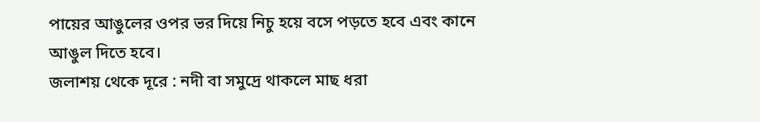পায়ের আঙুলের ওপর ভর দিয়ে নিচু হয়ে বসে পড়তে হবে এবং কানে আঙুল দিতে হবে।
জলাশয় থেকে দূরে : নদী বা সমুদ্রে থাকলে মাছ ধরা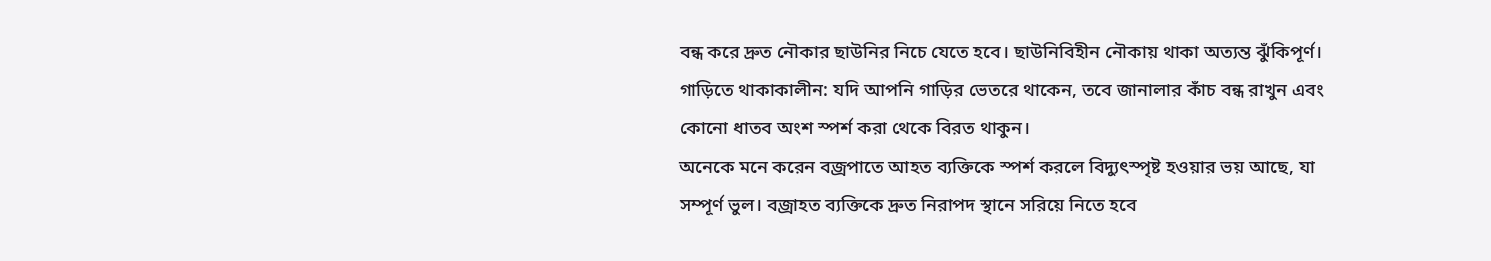বন্ধ করে দ্রুত নৌকার ছাউনির নিচে যেতে হবে। ছাউনিবিহীন নৌকায় থাকা অত্যন্ত ঝুঁকিপূর্ণ।
গাড়িতে থাকাকালীন: যদি আপনি গাড়ির ভেতরে থাকেন, তবে জানালার কাঁচ বন্ধ রাখুন এবং কোনো ধাতব অংশ স্পর্শ করা থেকে বিরত থাকুন।
অনেকে মনে করেন বজ্রপাতে আহত ব্যক্তিকে স্পর্শ করলে বিদ্যুৎস্পৃষ্ট হওয়ার ভয় আছে, যা সম্পূর্ণ ভুল। বজ্রাহত ব্যক্তিকে দ্রুত নিরাপদ স্থানে সরিয়ে নিতে হবে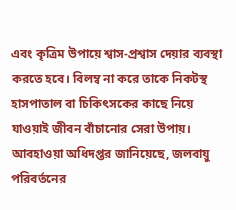এবং কৃত্রিম উপায়ে শ্বাস-প্রশ্বাস দেয়ার ব্যবস্থা করতে হবে। বিলম্ব না করে তাকে নিকটস্থ হাসপাতাল বা চিকিৎসকের কাছে নিয়ে যাওয়াই জীবন বাঁচানোর সেরা উপায়।
আবহাওয়া অধিদপ্তর জানিয়েছে, জলবায়ু পরিবর্তনের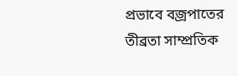প্রভাবে বজ্রপাতের তীব্রতা সাম্প্রতিক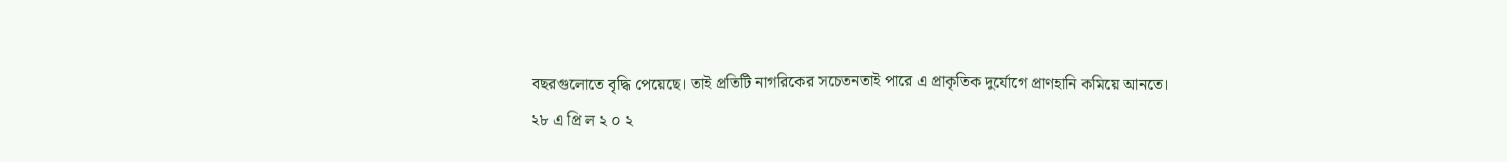বছরগুলোতে বৃদ্ধি পেয়েছে। তাই প্রতিটি নাগরিকের সচেতনতাই পারে এ প্রাকৃতিক দুর্যোগে প্রাণহানি কমিয়ে আনতে।
২৮ এ প্রি ল ২ ০ ২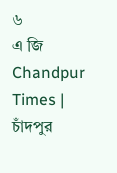৬
এ জি
Chandpur Times | চাঁদপুর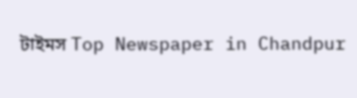টাইমস Top Newspaper in Chandpur